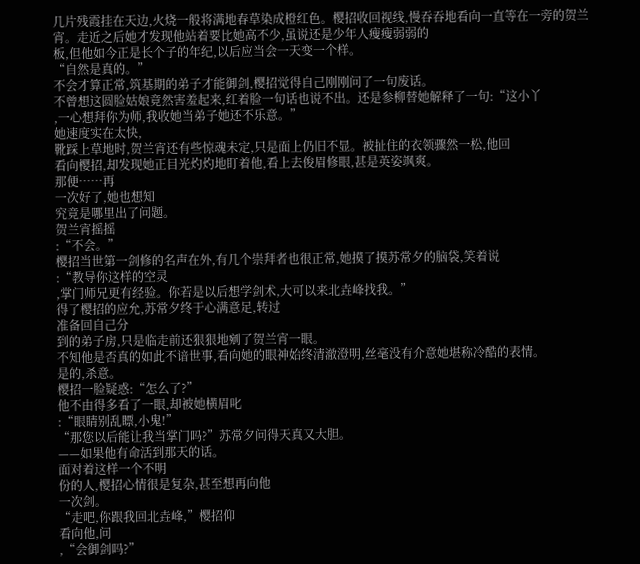几片残霞挂在天边,火烧一般将满地春草染成橙红色。樱招收回视线,慢吞吞地看向一直等在一旁的贺兰宵。走近之后她才发现他站着要比她高不少,虽说还是少年人瘦瘦弱弱的
板,但他如今正是长个子的年纪,以后应当会一天变一个样。
“自然是真的。”
不会才算正常,筑基期的弟子才能御剑,樱招觉得自己刚刚问了一句废话。
不曾想这圆脸姑娘竟然害羞起来,红着脸一句话也说不出。还是参柳替她解释了一句:“这小丫
,一心想拜你为师,我收她当弟子她还不乐意。”
她速度实在太快,
靴踩上草地时,贺兰宵还有些惊魂未定,只是面上仍旧不显。被扯住的衣领骤然一松,他回
看向樱招,却发现她正目光灼灼地盯着他,看上去俊眉修眼,甚是英姿飒爽。
那便……再
一次好了,她也想知
究竟是哪里出了问题。
贺兰宵摇摇
:“不会。”
樱招当世第一剑修的名声在外,有几个崇拜者也很正常,她摸了摸苏常夕的脑袋,笑着说
:“教导你这样的空灵
,掌门师兄更有经验。你若是以后想学剑术,大可以来北垚峰找我。”
得了樱招的应允,苏常夕终于心满意足,转过
准备回自己分
到的弟子房,只是临走前还狠狠地剜了贺兰宵一眼。
不知他是否真的如此不谙世事,看向她的眼神始终清澈澄明,丝毫没有介意她堪称冷酷的表情。
是的,杀意。
樱招一脸疑惑:“怎么了?”
他不由得多看了一眼,却被她横眉叱
:“眼睛别乱瞟,小鬼!”
“那您以后能让我当掌门吗?”苏常夕问得天真又大胆。
——如果他有命活到那天的话。
面对着这样一个不明
份的人,樱招心情很是复杂,甚至想再向他
一次剑。
“走吧,你跟我回北垚峰,”樱招仰
看向他,问
,“会御剑吗?”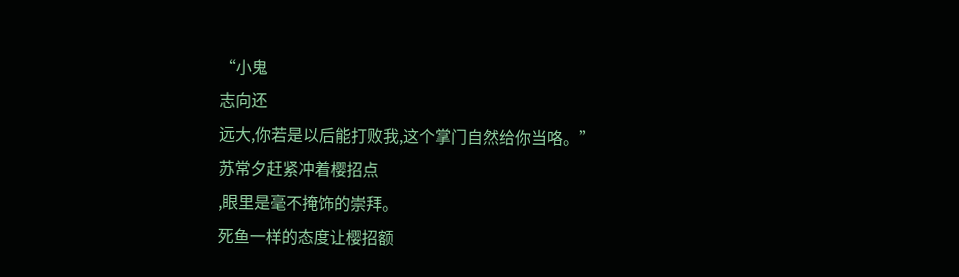“小鬼
志向还
远大,你若是以后能打败我,这个掌门自然给你当咯。”
苏常夕赶紧冲着樱招点
,眼里是毫不掩饰的崇拜。
死鱼一样的态度让樱招额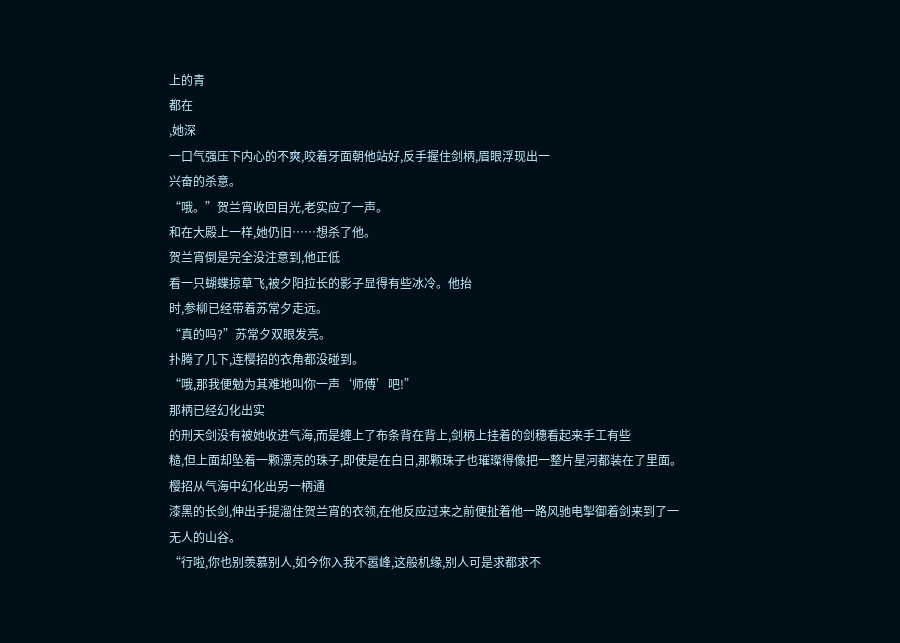上的青
都在
,她深
一口气强压下内心的不爽,咬着牙面朝他站好,反手握住剑柄,眉眼浮现出一
兴奋的杀意。
“哦。”贺兰宵收回目光,老实应了一声。
和在大殿上一样,她仍旧……想杀了他。
贺兰宵倒是完全没注意到,他正低
看一只蝴蝶掠草飞,被夕阳拉长的影子显得有些冰冷。他抬
时,参柳已经带着苏常夕走远。
“真的吗?”苏常夕双眼发亮。
扑腾了几下,连樱招的衣角都没碰到。
“哦,那我便勉为其难地叫你一声‘师傅’吧!”
那柄已经幻化出实
的刑天剑没有被她收进气海,而是缠上了布条背在背上,剑柄上挂着的剑穗看起来手工有些
糙,但上面却坠着一颗漂亮的珠子,即使是在白日,那颗珠子也璀璨得像把一整片星河都装在了里面。
樱招从气海中幻化出另一柄通
漆黑的长剑,伸出手提溜住贺兰宵的衣领,在他反应过来之前便扯着他一路风驰电掣御着剑来到了一
无人的山谷。
“行啦,你也别羡慕别人,如今你入我不嚣峰,这般机缘,别人可是求都求不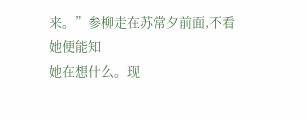来。”参柳走在苏常夕前面,不看她便能知
她在想什么。现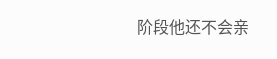阶段他还不会亲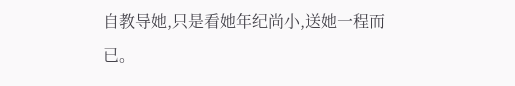自教导她,只是看她年纪尚小,送她一程而已。